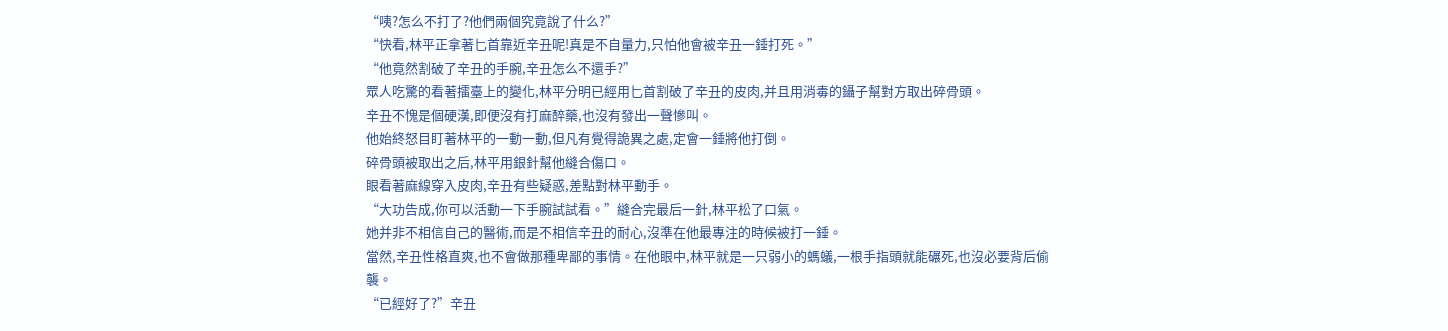“咦?怎么不打了?他們兩個究竟說了什么?”
“快看,林平正拿著匕首靠近辛丑呢!真是不自量力,只怕他會被辛丑一錘打死。”
“他竟然割破了辛丑的手腕,辛丑怎么不還手?”
眾人吃驚的看著擂臺上的變化,林平分明已經用匕首割破了辛丑的皮肉,并且用消毒的鑷子幫對方取出碎骨頭。
辛丑不愧是個硬漢,即便沒有打麻醉藥,也沒有發出一聲慘叫。
他始終怒目盯著林平的一動一動,但凡有覺得詭異之處,定會一錘將他打倒。
碎骨頭被取出之后,林平用銀針幫他縫合傷口。
眼看著麻線穿入皮肉,辛丑有些疑惑,差點對林平動手。
“大功告成,你可以活動一下手腕試試看。”縫合完最后一針,林平松了口氣。
她并非不相信自己的醫術,而是不相信辛丑的耐心,沒準在他最專注的時候被打一錘。
當然,辛丑性格直爽,也不會做那種卑鄙的事情。在他眼中,林平就是一只弱小的螞蟻,一根手指頭就能碾死,也沒必要背后偷襲。
“已經好了?”辛丑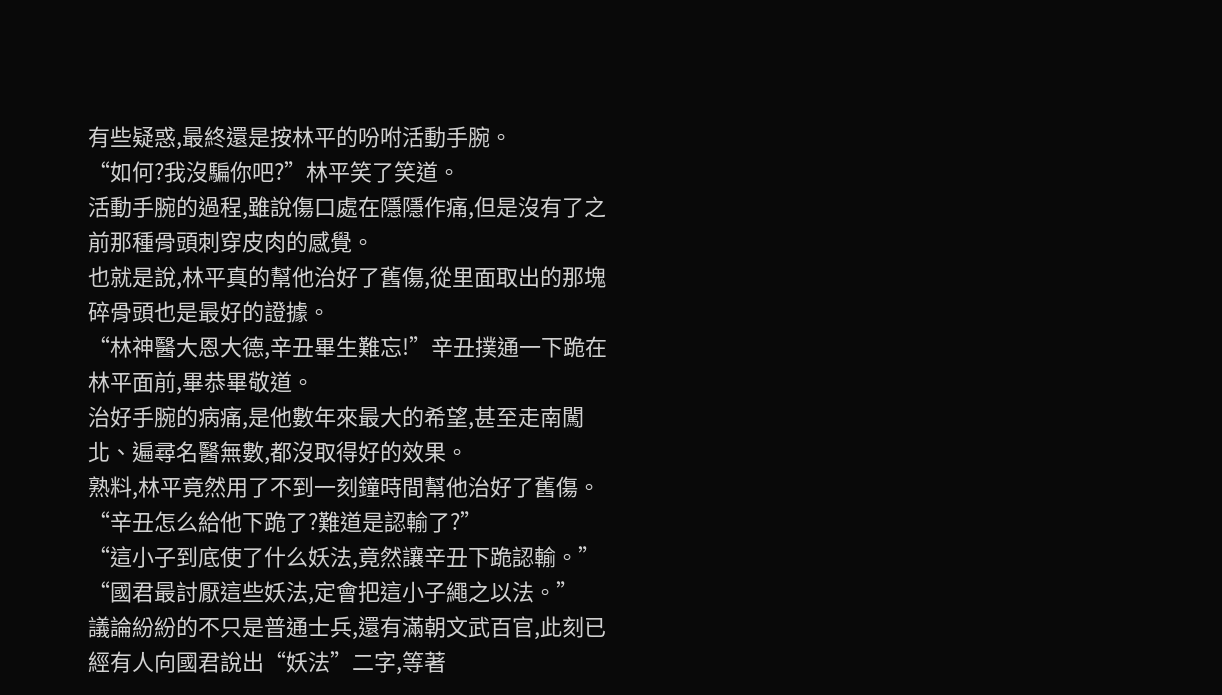有些疑惑,最終還是按林平的吩咐活動手腕。
“如何?我沒騙你吧?”林平笑了笑道。
活動手腕的過程,雖說傷口處在隱隱作痛,但是沒有了之前那種骨頭刺穿皮肉的感覺。
也就是說,林平真的幫他治好了舊傷,從里面取出的那塊碎骨頭也是最好的證據。
“林神醫大恩大德,辛丑畢生難忘!”辛丑撲通一下跪在林平面前,畢恭畢敬道。
治好手腕的病痛,是他數年來最大的希望,甚至走南闖北、遍尋名醫無數,都沒取得好的效果。
熟料,林平竟然用了不到一刻鐘時間幫他治好了舊傷。
“辛丑怎么給他下跪了?難道是認輸了?”
“這小子到底使了什么妖法,竟然讓辛丑下跪認輸。”
“國君最討厭這些妖法,定會把這小子繩之以法。”
議論紛紛的不只是普通士兵,還有滿朝文武百官,此刻已經有人向國君說出“妖法”二字,等著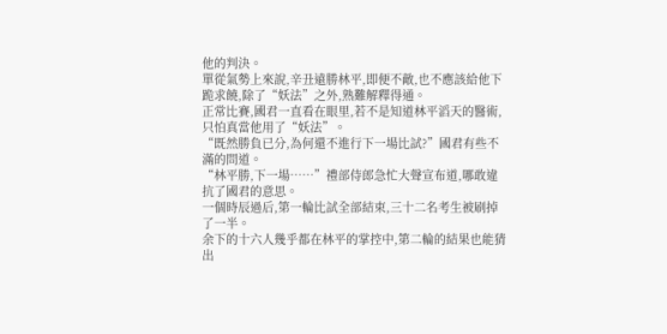他的判決。
單從氣勢上來說,辛丑遠勝林平,即便不敵,也不應該給他下跪求饒,除了“妖法”之外,熟難解釋得通。
正常比賽,國君一直看在眼里,若不是知道林平滔天的醫術,只怕真當他用了“妖法”。
“既然勝負已分,為何還不進行下一場比試?”國君有些不滿的問道。
“林平勝,下一場……”禮部侍郎急忙大聲宣布道,哪敢違抗了國君的意思。
一個時辰過后,第一輪比試全部結束,三十二名考生被刷掉了一半。
余下的十六人幾乎都在林平的掌控中,第二輪的結果也能猜出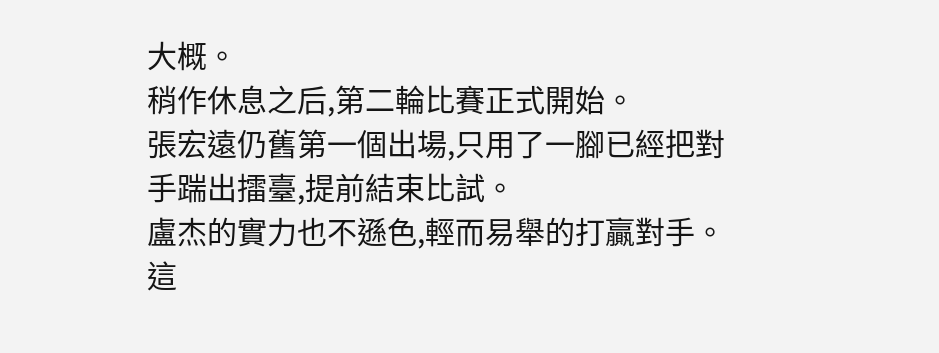大概。
稍作休息之后,第二輪比賽正式開始。
張宏遠仍舊第一個出場,只用了一腳已經把對手踹出擂臺,提前結束比試。
盧杰的實力也不遜色,輕而易舉的打贏對手。
這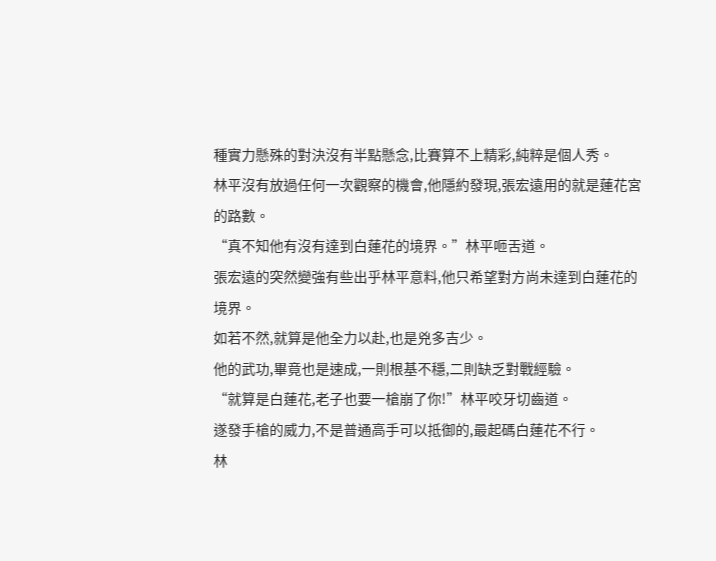種實力懸殊的對決沒有半點懸念,比賽算不上精彩,純粹是個人秀。
林平沒有放過任何一次觀察的機會,他隱約發現,張宏遠用的就是蓮花宮的路數。
“真不知他有沒有達到白蓮花的境界。”林平咂舌道。
張宏遠的突然變強有些出乎林平意料,他只希望對方尚未達到白蓮花的境界。
如若不然,就算是他全力以赴,也是兇多吉少。
他的武功,畢竟也是速成,一則根基不穩,二則缺乏對戰經驗。
“就算是白蓮花,老子也要一槍崩了你!”林平咬牙切齒道。
遂發手槍的威力,不是普通高手可以抵御的,最起碼白蓮花不行。
林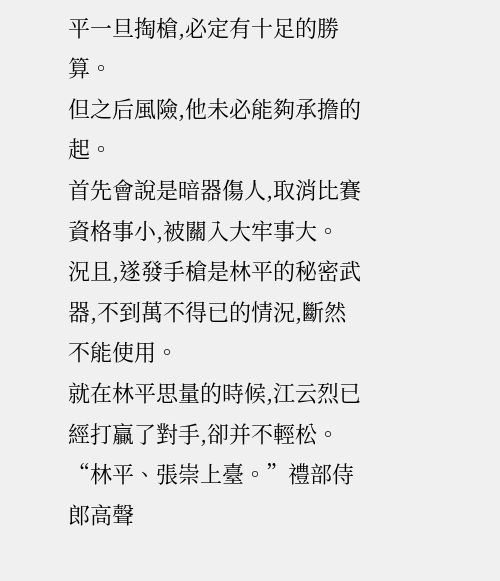平一旦掏槍,必定有十足的勝算。
但之后風險,他未必能夠承擔的起。
首先會說是暗器傷人,取消比賽資格事小,被關入大牢事大。
況且,遂發手槍是林平的秘密武器,不到萬不得已的情況,斷然不能使用。
就在林平思量的時候,江云烈已經打贏了對手,卻并不輕松。
“林平、張崇上臺。”禮部侍郎高聲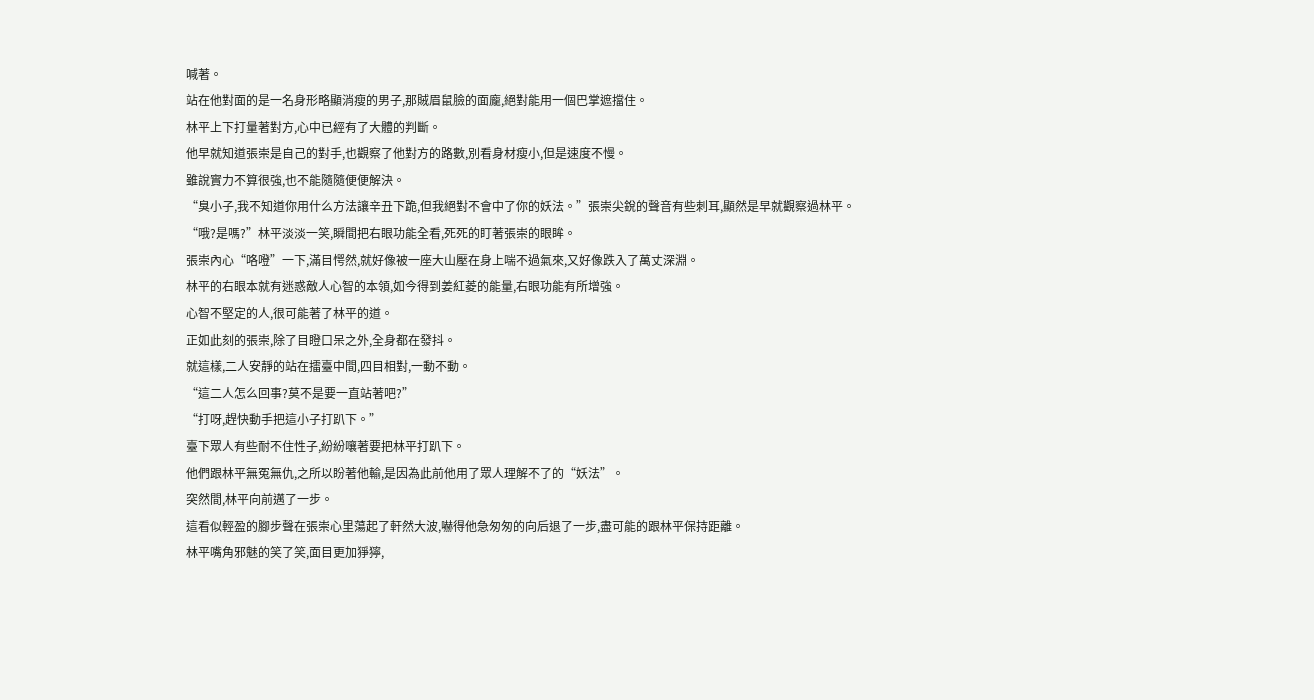喊著。
站在他對面的是一名身形略顯消瘦的男子,那賊眉鼠臉的面龐,絕對能用一個巴掌遮擋住。
林平上下打量著對方,心中已經有了大體的判斷。
他早就知道張崇是自己的對手,也觀察了他對方的路數,別看身材瘦小,但是速度不慢。
雖說實力不算很強,也不能隨隨便便解決。
“臭小子,我不知道你用什么方法讓辛丑下跪,但我絕對不會中了你的妖法。”張崇尖銳的聲音有些刺耳,顯然是早就觀察過林平。
“哦?是嗎?”林平淡淡一笑,瞬間把右眼功能全看,死死的盯著張崇的眼眸。
張崇內心“咯噔”一下,滿目愕然,就好像被一座大山壓在身上喘不過氣來,又好像跌入了萬丈深淵。
林平的右眼本就有迷惑敵人心智的本領,如今得到姜紅菱的能量,右眼功能有所增強。
心智不堅定的人,很可能著了林平的道。
正如此刻的張崇,除了目瞪口呆之外,全身都在發抖。
就這樣,二人安靜的站在擂臺中間,四目相對,一動不動。
“這二人怎么回事?莫不是要一直站著吧?”
“打呀,趕快動手把這小子打趴下。”
臺下眾人有些耐不住性子,紛紛嚷著要把林平打趴下。
他們跟林平無冤無仇,之所以盼著他輸,是因為此前他用了眾人理解不了的“妖法”。
突然間,林平向前邁了一步。
這看似輕盈的腳步聲在張崇心里蕩起了軒然大波,嚇得他急匆匆的向后退了一步,盡可能的跟林平保持距離。
林平嘴角邪魅的笑了笑,面目更加猙獰,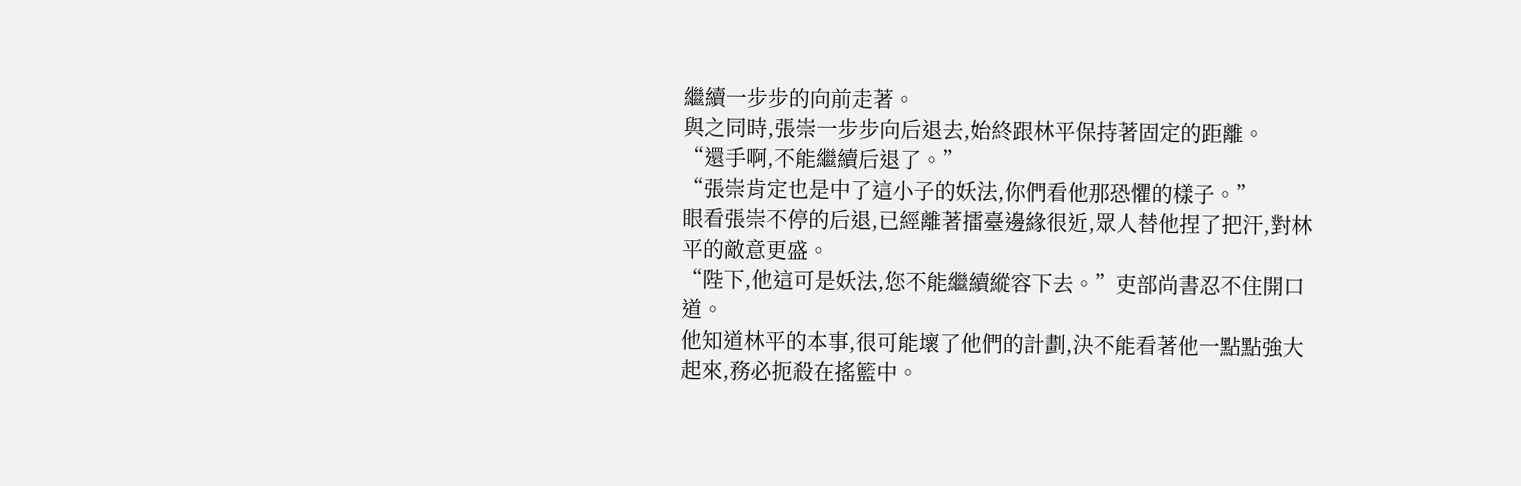繼續一步步的向前走著。
與之同時,張崇一步步向后退去,始終跟林平保持著固定的距離。
“還手啊,不能繼續后退了。”
“張崇肯定也是中了這小子的妖法,你們看他那恐懼的樣子。”
眼看張崇不停的后退,已經離著擂臺邊緣很近,眾人替他捏了把汗,對林平的敵意更盛。
“陛下,他這可是妖法,您不能繼續縱容下去。”吏部尚書忍不住開口道。
他知道林平的本事,很可能壞了他們的計劃,決不能看著他一點點強大起來,務必扼殺在搖籃中。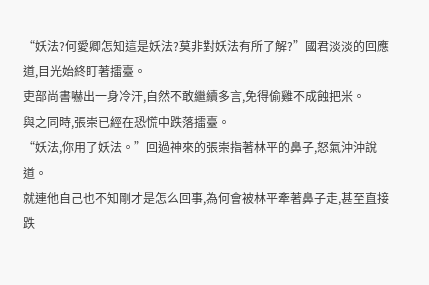“妖法?何愛卿怎知這是妖法?莫非對妖法有所了解?”國君淡淡的回應道,目光始終盯著擂臺。
吏部尚書嚇出一身冷汗,自然不敢繼續多言,免得偷雞不成蝕把米。
與之同時,張崇已經在恐慌中跌落擂臺。
“妖法,你用了妖法。”回過神來的張崇指著林平的鼻子,怒氣沖沖說道。
就連他自己也不知剛才是怎么回事,為何會被林平牽著鼻子走,甚至直接跌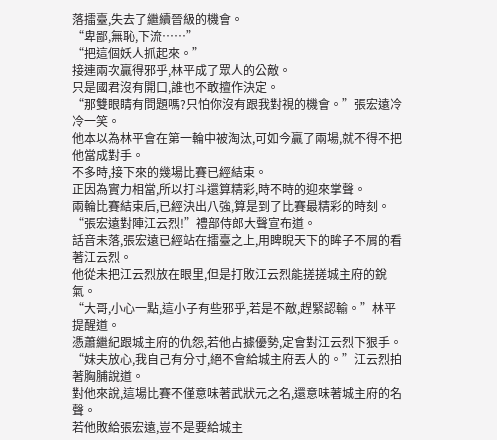落擂臺,失去了繼續晉級的機會。
“卑鄙,無恥,下流……”
“把這個妖人抓起來。”
接連兩次贏得邪乎,林平成了眾人的公敵。
只是國君沒有開口,誰也不敢擅作決定。
“那雙眼睛有問題嗎?只怕你沒有跟我對視的機會。”張宏遠冷冷一笑。
他本以為林平會在第一輪中被淘汰,可如今贏了兩場,就不得不把他當成對手。
不多時,接下來的幾場比賽已經結束。
正因為實力相當,所以打斗還算精彩,時不時的迎來掌聲。
兩輪比賽結束后,已經決出八強,算是到了比賽最精彩的時刻。
“張宏遠對陣江云烈!”禮部侍郎大聲宣布道。
話音未落,張宏遠已經站在擂臺之上,用睥睨天下的眸子不屑的看著江云烈。
他從未把江云烈放在眼里,但是打敗江云烈能搓搓城主府的銳氣。
“大哥,小心一點,這小子有些邪乎,若是不敵,趕緊認輸。”林平提醒道。
憑蕭繼紀跟城主府的仇怨,若他占據優勢,定會對江云烈下狠手。
“妹夫放心,我自己有分寸,絕不會給城主府丟人的。”江云烈拍著胸脯說道。
對他來說,這場比賽不僅意味著武狀元之名,還意味著城主府的名聲。
若他敗給張宏遠,豈不是要給城主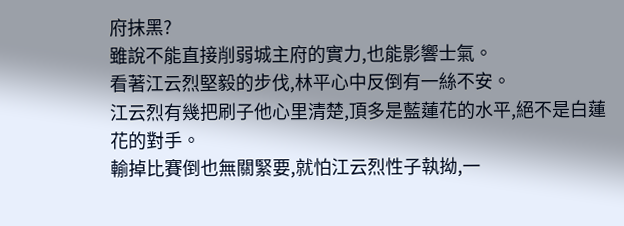府抹黑?
雖說不能直接削弱城主府的實力,也能影響士氣。
看著江云烈堅毅的步伐,林平心中反倒有一絲不安。
江云烈有幾把刷子他心里清楚,頂多是藍蓮花的水平,絕不是白蓮花的對手。
輸掉比賽倒也無關緊要,就怕江云烈性子執拗,一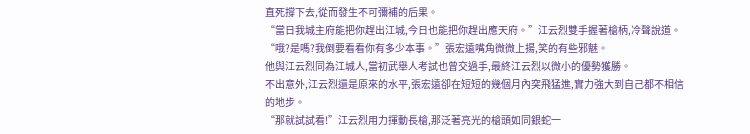直死撐下去,從而發生不可彌補的后果。
“當日我城主府能把你趕出江城,今日也能把你趕出應天府。”江云烈雙手握著槍柄,冷聲說道。
“哦?是嗎?我倒要看看你有多少本事。”張宏遠嘴角微微上揚,笑的有些邪魅。
他與江云烈同為江城人,當初武舉人考試也曾交過手,最終江云烈以微小的優勢獲勝。
不出意外,江云烈還是原來的水平,張宏遠卻在短短的幾個月內突飛猛進,實力強大到自己都不相信的地步。
“那就試試看!”江云烈用力揮動長槍,那泛著亮光的槍頭如同銀蛇一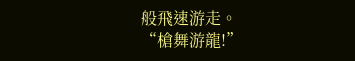般飛速游走。
“槍舞游龍!”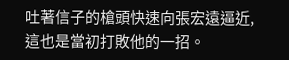吐著信子的槍頭快速向張宏遠逼近,這也是當初打敗他的一招。